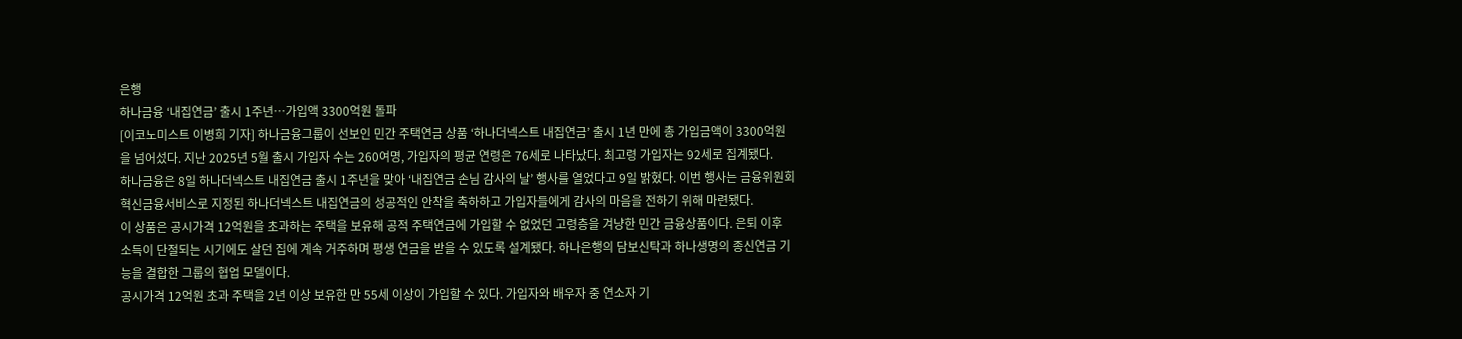은행
하나금융 ‘내집연금’ 출시 1주년…가입액 3300억원 돌파
[이코노미스트 이병희 기자] 하나금융그룹이 선보인 민간 주택연금 상품 ‘하나더넥스트 내집연금’ 출시 1년 만에 총 가입금액이 3300억원을 넘어섰다. 지난 2025년 5월 출시 가입자 수는 260여명, 가입자의 평균 연령은 76세로 나타났다. 최고령 가입자는 92세로 집계됐다.
하나금융은 8일 하나더넥스트 내집연금 출시 1주년을 맞아 ‘내집연금 손님 감사의 날’ 행사를 열었다고 9일 밝혔다. 이번 행사는 금융위원회 혁신금융서비스로 지정된 하나더넥스트 내집연금의 성공적인 안착을 축하하고 가입자들에게 감사의 마음을 전하기 위해 마련됐다.
이 상품은 공시가격 12억원을 초과하는 주택을 보유해 공적 주택연금에 가입할 수 없었던 고령층을 겨냥한 민간 금융상품이다. 은퇴 이후 소득이 단절되는 시기에도 살던 집에 계속 거주하며 평생 연금을 받을 수 있도록 설계됐다. 하나은행의 담보신탁과 하나생명의 종신연금 기능을 결합한 그룹의 협업 모델이다.
공시가격 12억원 초과 주택을 2년 이상 보유한 만 55세 이상이 가입할 수 있다. 가입자와 배우자 중 연소자 기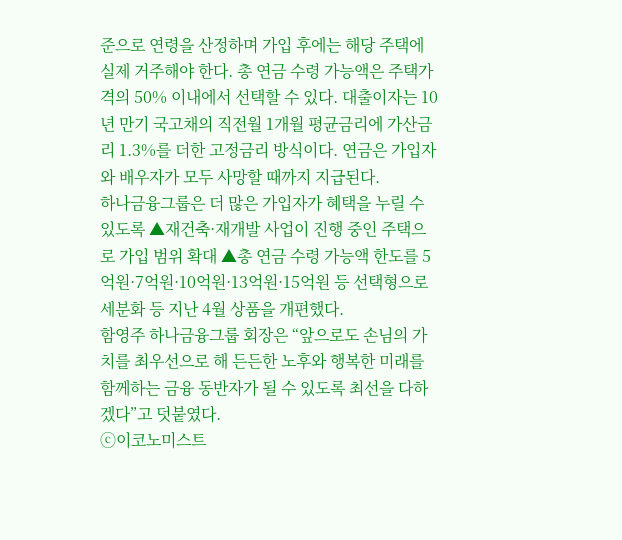준으로 연령을 산정하며 가입 후에는 해당 주택에 실제 거주해야 한다. 총 연금 수령 가능액은 주택가격의 50% 이내에서 선택할 수 있다. 대출이자는 10년 만기 국고채의 직전월 1개월 평균금리에 가산금리 1.3%를 더한 고정금리 방식이다. 연금은 가입자와 배우자가 모두 사망할 때까지 지급된다.
하나금융그룹은 더 많은 가입자가 혜택을 누릴 수 있도록 ▲재건축·재개발 사업이 진행 중인 주택으로 가입 범위 확대 ▲총 연금 수령 가능액 한도를 5억원·7억원·10억원·13억원·15억원 등 선택형으로 세분화 등 지난 4월 상품을 개편했다.
함영주 하나금융그룹 회장은 “앞으로도 손님의 가치를 최우선으로 해 든든한 노후와 행복한 미래를 함께하는 금융 동반자가 될 수 있도록 최선을 다하겠다”고 덧붙였다.
ⓒ이코노미스트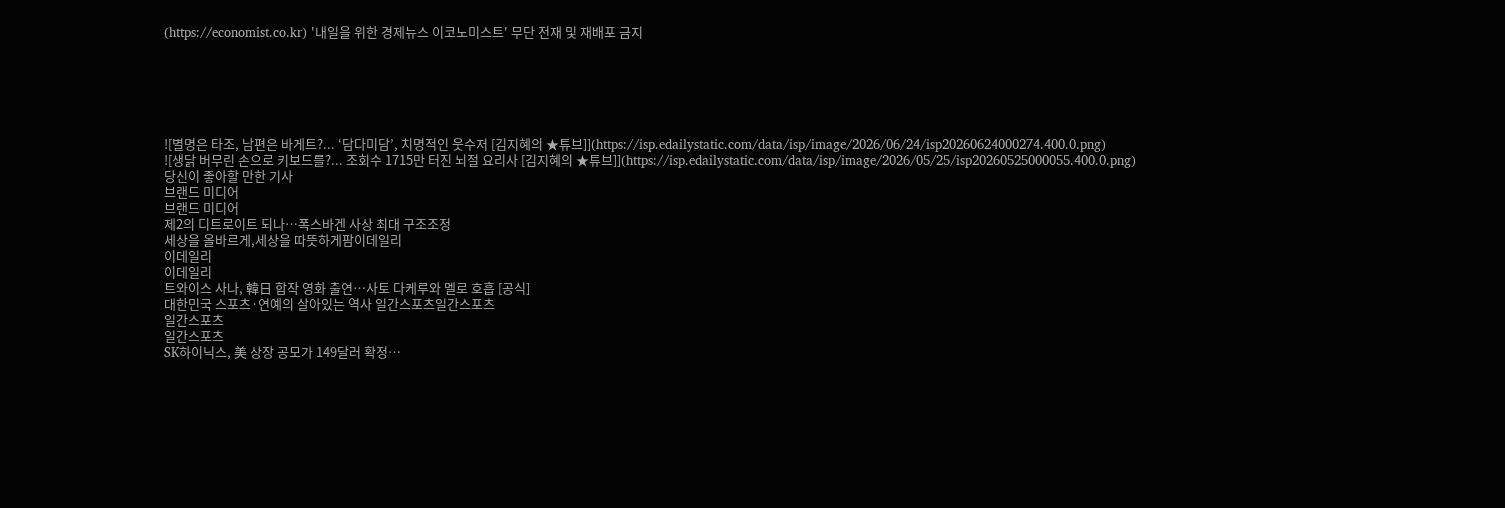(https://economist.co.kr) '내일을 위한 경제뉴스 이코노미스트' 무단 전재 및 재배포 금지






![별명은 타조, 남편은 바게트?... ‘담다미담’, 치명적인 웃수저 [김지혜의 ★튜브]](https://isp.edailystatic.com/data/isp/image/2026/06/24/isp20260624000274.400.0.png)
![생닭 버무린 손으로 키보드를?... 조회수 1715만 터진 뇌절 요리사 [김지혜의 ★튜브]](https://isp.edailystatic.com/data/isp/image/2026/05/25/isp20260525000055.400.0.png)
당신이 좋아할 만한 기사
브랜드 미디어
브랜드 미디어
제2의 디트로이트 되나…폭스바겐 사상 최대 구조조정
세상을 올바르게,세상을 따뜻하게팜이데일리
이데일리
이데일리
트와이스 사나, 韓日 합작 영화 출연…사토 다케루와 멜로 호흡 [공식]
대한민국 스포츠·연예의 살아있는 역사 일간스포츠일간스포츠
일간스포츠
일간스포츠
SK하이닉스, 美 상장 공모가 149달러 확정…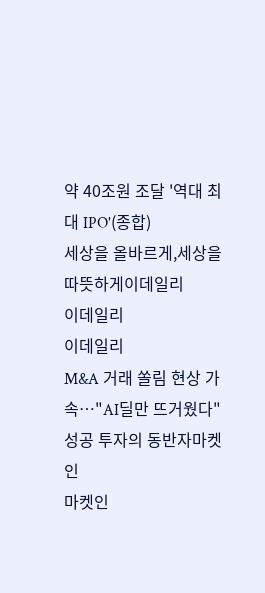약 40조원 조달 '역대 최대 IPO'(종합)
세상을 올바르게,세상을 따뜻하게이데일리
이데일리
이데일리
M&A 거래 쏠림 현상 가속…"AI딜만 뜨거웠다"
성공 투자의 동반자마켓인
마켓인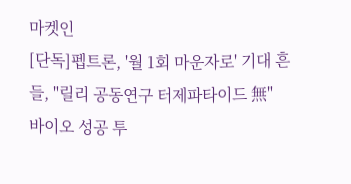마켓인
[단독]펩트론, '월 1회 마운자로' 기대 흔들, "릴리 공동연구 터제파타이드 無"
바이오 성공 투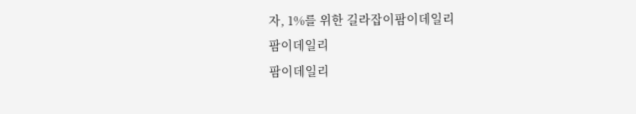자, 1%를 위한 길라잡이팜이데일리
팜이데일리
팜이데일리